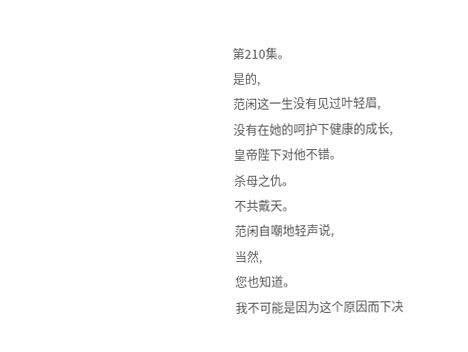第210集。
是的,
范闲这一生没有见过叶轻眉,
没有在她的呵护下健康的成长,
皇帝陛下对他不错。
杀母之仇。
不共戴天。
范闲自嘲地轻声说,
当然,
您也知道。
我不可能是因为这个原因而下决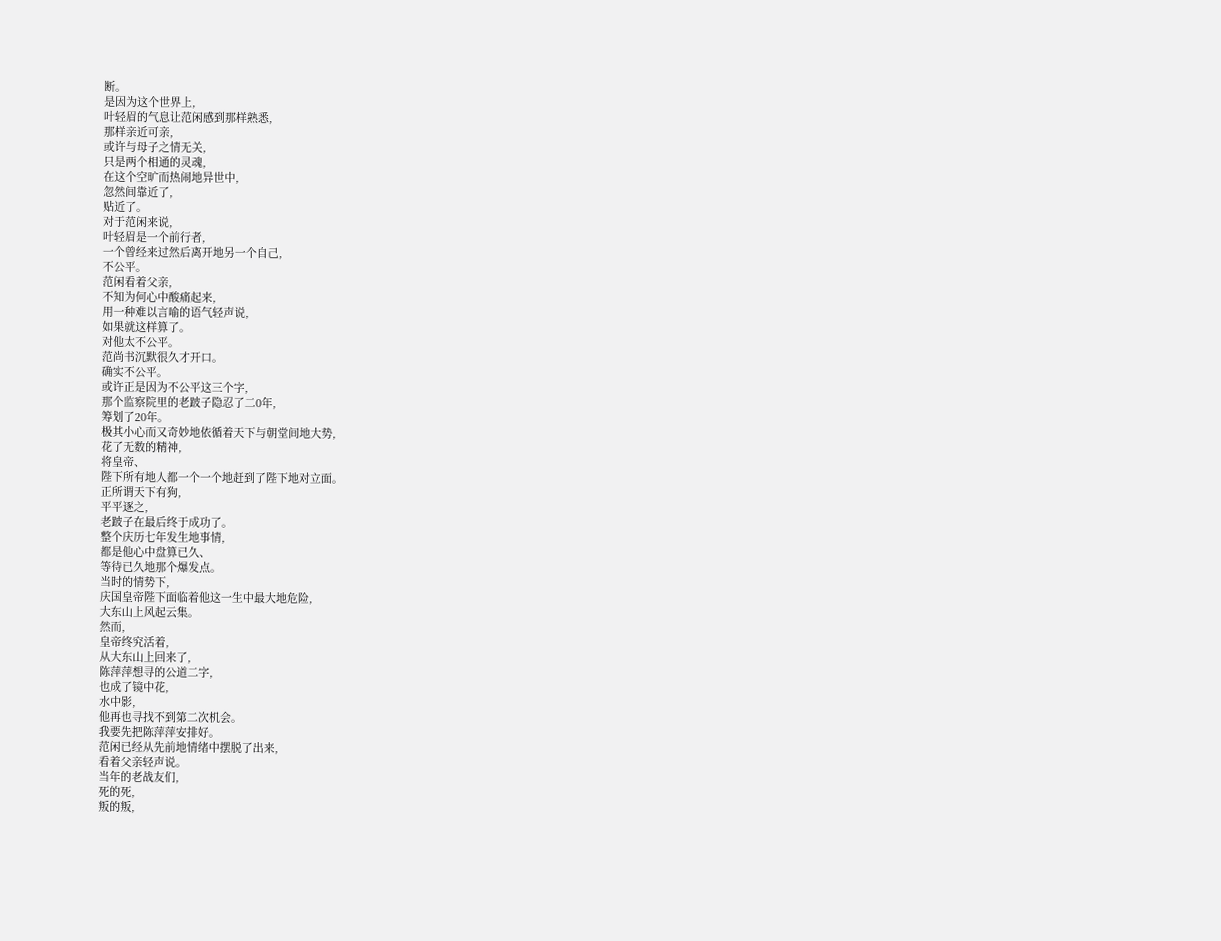断。
是因为这个世界上,
叶轻眉的气息让范闲感到那样熟悉,
那样亲近可亲,
或许与母子之情无关,
只是两个相通的灵魂,
在这个空旷而热闹地异世中,
忽然间靠近了,
贴近了。
对于范闲来说,
叶轻眉是一个前行者,
一个曾经来过然后离开地另一个自己,
不公平。
范闲看着父亲,
不知为何心中酸痛起来,
用一种难以言喻的语气轻声说,
如果就这样算了。
对他太不公平。
范尚书沉默很久才开口。
确实不公平。
或许正是因为不公平这三个字,
那个监察院里的老跛子隐忍了二0年,
筹划了20年。
极其小心而又奇妙地依循着天下与朝堂间地大势,
花了无数的精神,
将皇帝、
陛下所有地人都一个一个地赶到了陛下地对立面。
正所谓天下有狗,
平平逐之,
老跛子在最后终于成功了。
整个庆历七年发生地事情,
都是他心中盘算已久、
等待已久地那个爆发点。
当时的情势下,
庆国皇帝陛下面临着他这一生中最大地危险,
大东山上风起云集。
然而,
皇帝终究活着,
从大东山上回来了,
陈萍萍想寻的公道二字,
也成了镜中花,
水中影,
他再也寻找不到第二次机会。
我要先把陈萍萍安排好。
范闲已经从先前地情绪中摆脱了出来,
看着父亲轻声说。
当年的老战友们,
死的死,
叛的叛,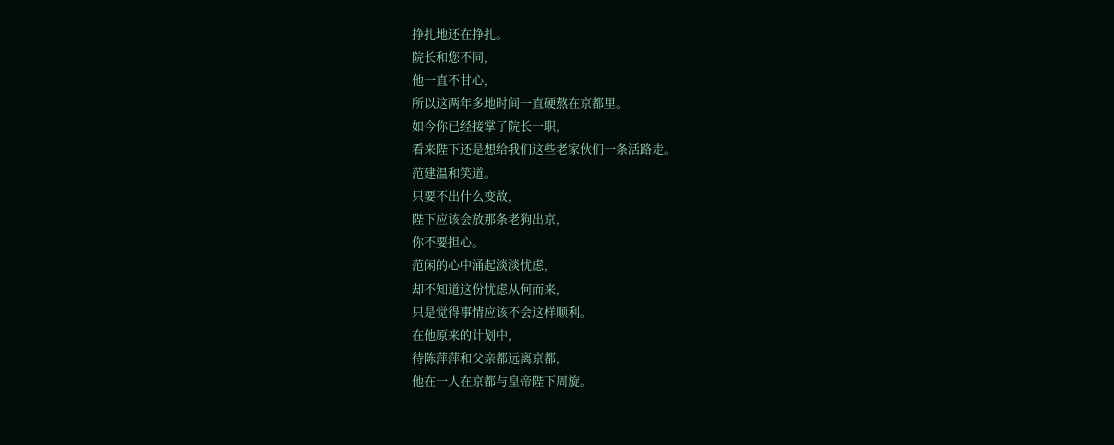挣扎地还在挣扎。
院长和您不同,
他一直不甘心,
所以这两年多地时间一直硬熬在京都里。
如今你已经接掌了院长一职,
看来陛下还是想给我们这些老家伙们一条活路走。
范建温和笑道。
只要不出什么变故,
陛下应该会放那条老狗出京,
你不要担心。
范闲的心中涌起淡淡忧虑,
却不知道这份忧虑从何而来,
只是觉得事情应该不会这样顺利。
在他原来的计划中,
待陈萍萍和父亲都远离京都,
他在一人在京都与皇帝陛下周旋。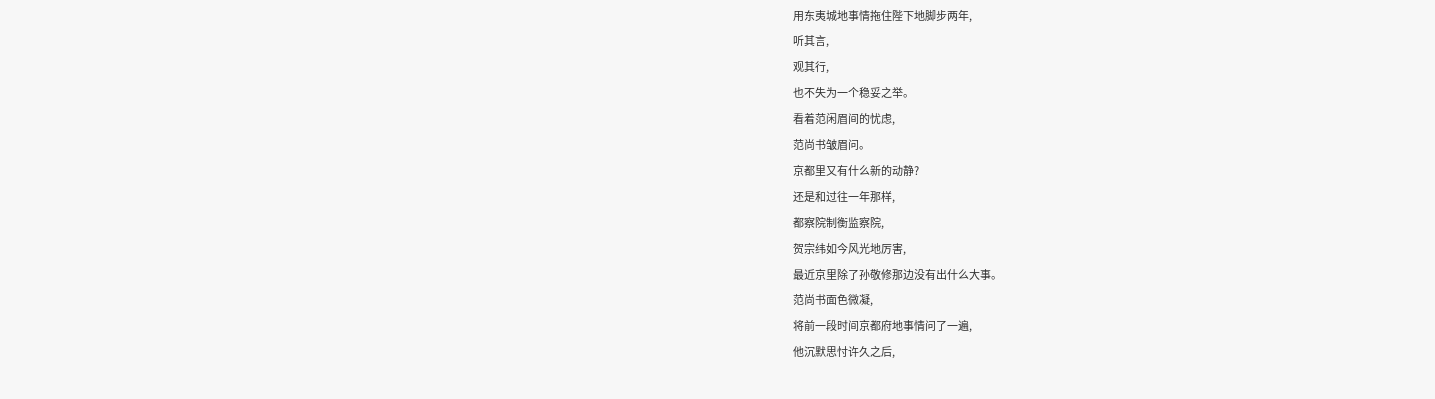用东夷城地事情拖住陛下地脚步两年,
听其言,
观其行,
也不失为一个稳妥之举。
看着范闲眉间的忧虑,
范尚书皱眉问。
京都里又有什么新的动静?
还是和过往一年那样,
都察院制衡监察院,
贺宗纬如今风光地厉害,
最近京里除了孙敬修那边没有出什么大事。
范尚书面色微凝,
将前一段时间京都府地事情问了一遍,
他沉默思忖许久之后,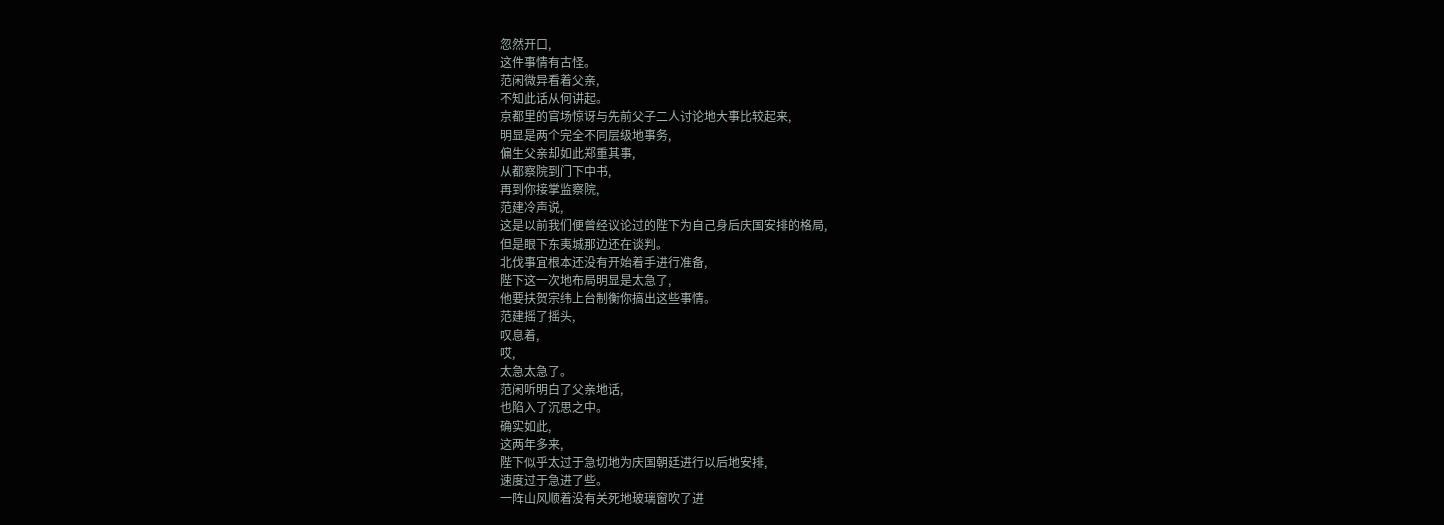忽然开口,
这件事情有古怪。
范闲微异看着父亲,
不知此话从何讲起。
京都里的官场惊讶与先前父子二人讨论地大事比较起来,
明显是两个完全不同层级地事务,
偏生父亲却如此郑重其事,
从都察院到门下中书,
再到你接掌监察院,
范建冷声说,
这是以前我们便曾经议论过的陛下为自己身后庆国安排的格局,
但是眼下东夷城那边还在谈判。
北伐事宜根本还没有开始着手进行准备,
陛下这一次地布局明显是太急了,
他要扶贺宗纬上台制衡你搞出这些事情。
范建摇了摇头,
叹息着,
哎,
太急太急了。
范闲听明白了父亲地话,
也陷入了沉思之中。
确实如此,
这两年多来,
陛下似乎太过于急切地为庆国朝廷进行以后地安排,
速度过于急进了些。
一阵山风顺着没有关死地玻璃窗吹了进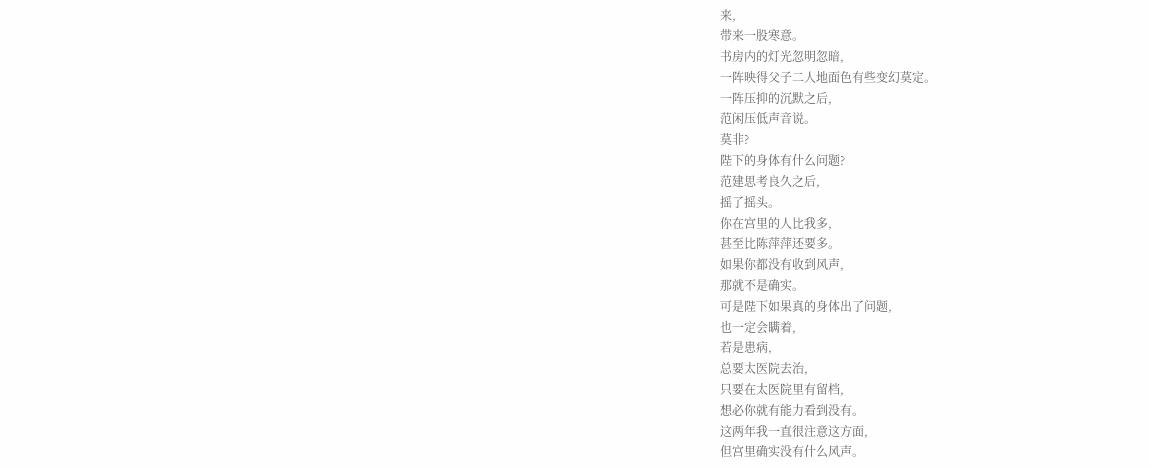来,
带来一股寒意。
书房内的灯光忽明忽暗,
一阵映得父子二人地面色有些变幻莫定。
一阵压抑的沉默之后,
范闲压低声音说。
莫非?
陛下的身体有什么问题?
范建思考良久之后,
摇了摇头。
你在宫里的人比我多,
甚至比陈萍萍还要多。
如果你都没有收到风声,
那就不是确实。
可是陛下如果真的身体出了问题,
也一定会瞒着,
若是患病,
总要太医院去治,
只要在太医院里有留档,
想必你就有能力看到没有。
这两年我一直很注意这方面,
但宫里确实没有什么风声。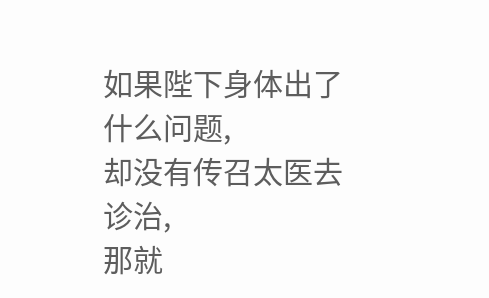如果陛下身体出了什么问题,
却没有传召太医去诊治,
那就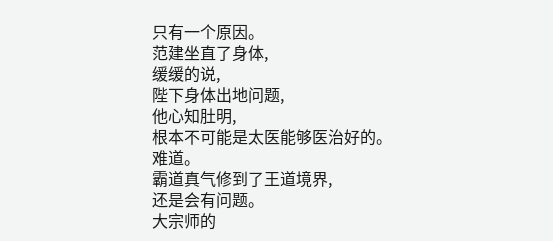只有一个原因。
范建坐直了身体,
缓缓的说,
陛下身体出地问题,
他心知肚明,
根本不可能是太医能够医治好的。
难道。
霸道真气修到了王道境界,
还是会有问题。
大宗师的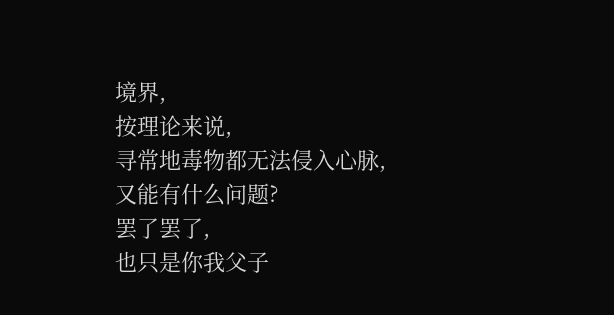境界,
按理论来说,
寻常地毒物都无法侵入心脉,
又能有什么问题?
罢了罢了,
也只是你我父子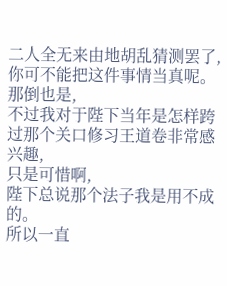二人全无来由地胡乱猜测罢了,
你可不能把这件事情当真呢。
那倒也是,
不过我对于陛下当年是怎样跨过那个关口修习王道卷非常感兴趣,
只是可惜啊,
陛下总说那个法子我是用不成的。
所以一直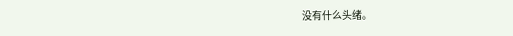没有什么头绪。